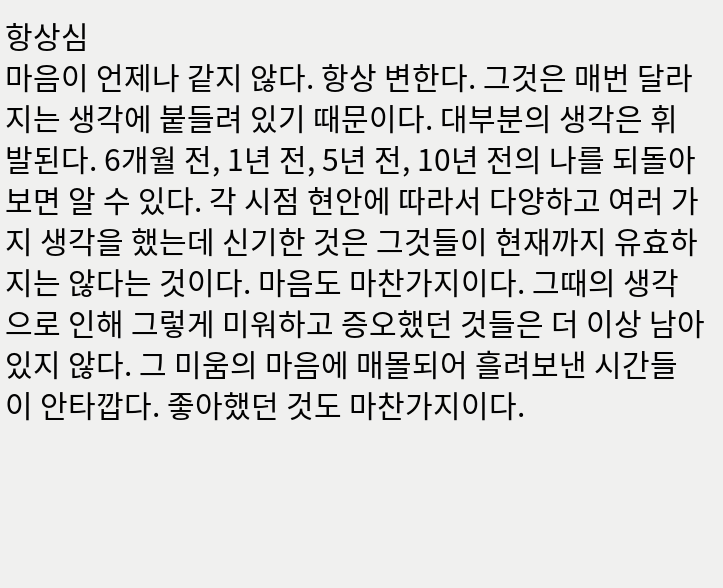항상심
마음이 언제나 같지 않다. 항상 변한다. 그것은 매번 달라지는 생각에 붙들려 있기 때문이다. 대부분의 생각은 휘발된다. 6개월 전, 1년 전, 5년 전, 10년 전의 나를 되돌아보면 알 수 있다. 각 시점 현안에 따라서 다양하고 여러 가지 생각을 했는데 신기한 것은 그것들이 현재까지 유효하지는 않다는 것이다. 마음도 마찬가지이다. 그때의 생각으로 인해 그렇게 미워하고 증오했던 것들은 더 이상 남아있지 않다. 그 미움의 마음에 매몰되어 흘려보낸 시간들이 안타깝다. 좋아했던 것도 마찬가지이다.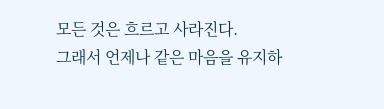모든 것은 흐르고 사라진다.
그래서 언제나 같은 마음을 유지하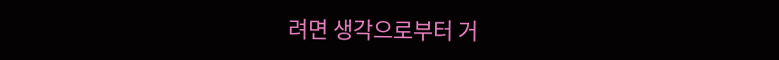려면 생각으로부터 거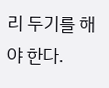리 두기를 해야 한다.